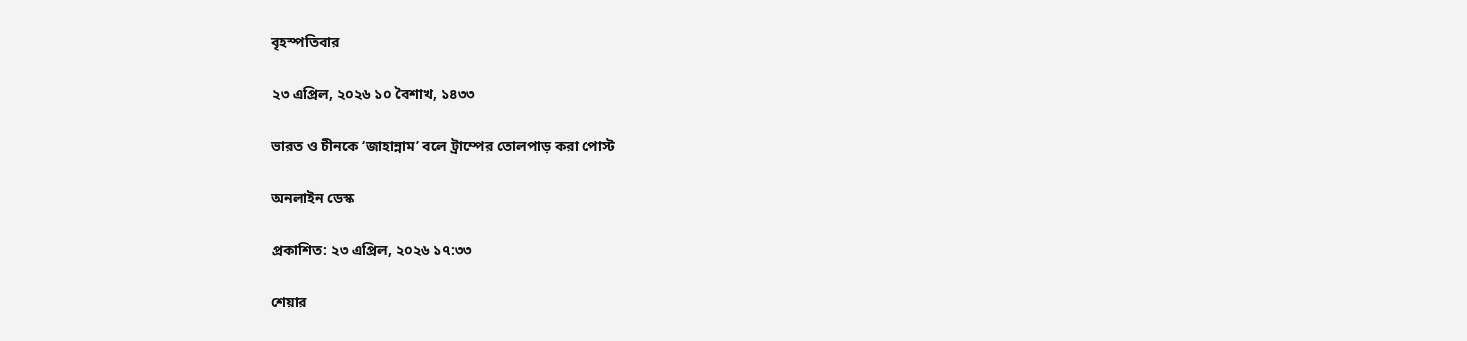বৃহস্পতিবার

২৩ এপ্রিল, ২০২৬ ১০ বৈশাখ, ১৪৩৩

ভারত ও চীনকে ‘জাহান্নাম’ বলে ট্রাম্পের তোলপাড় করা পোস্ট

অনলাইন ডেস্ক

প্রকাশিত: ২৩ এপ্রিল, ২০২৬ ১৭:৩৩

শেয়ার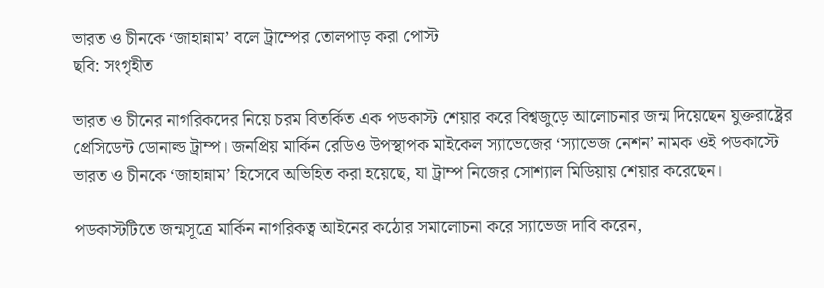ভারত ও চীনকে ‘জাহান্নাম’ বলে ট্রাম্পের তোলপাড় করা পোস্ট
ছবি: সংগৃহীত

ভারত ও চীনের নাগরিকদের নিয়ে চরম বিতর্কিত এক পডকাস্ট শেয়ার করে বিশ্বজুড়ে আলোচনার জন্ম দিয়েছেন যুক্তরাষ্ট্রের প্রেসিডেন্ট ডোনাল্ড ট্রাম্প। জনপ্রিয় মার্কিন রেডিও উপস্থাপক মাইকেল স্যাভেজের ‘স্যাভেজ নেশন’ নামক ওই পডকাস্টে ভারত ও চীনকে ‘জাহান্নাম’ হিসেবে অভিহিত করা হয়েছে, যা ট্রাম্প নিজের সোশ্যাল মিডিয়ায় শেয়ার করেছেন।

পডকাস্টটিতে জন্মসূত্রে মার্কিন নাগরিকত্ব আইনের কঠোর সমালোচনা করে স্যাভেজ দাবি করেন,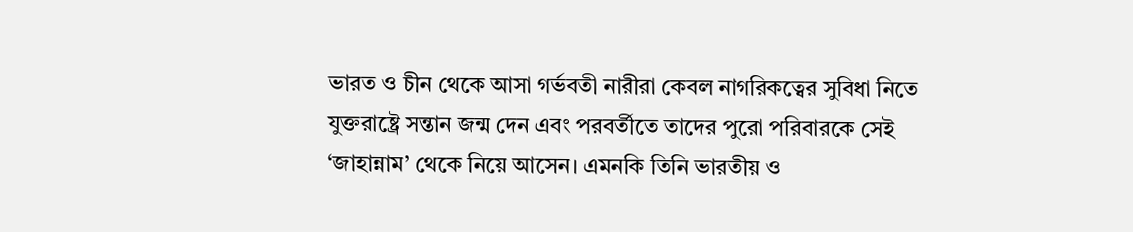ভারত ও চীন থেকে আসা গর্ভবতী নারীরা কেবল নাগরিকত্বের সুবিধা নিতে যুক্তরাষ্ট্রে সন্তান জন্ম দেন এবং পরবর্তীতে তাদের পুরো পরিবারকে সেই ‘জাহান্নাম’ থেকে নিয়ে আসেন। এমনকি তিনি ভারতীয় ও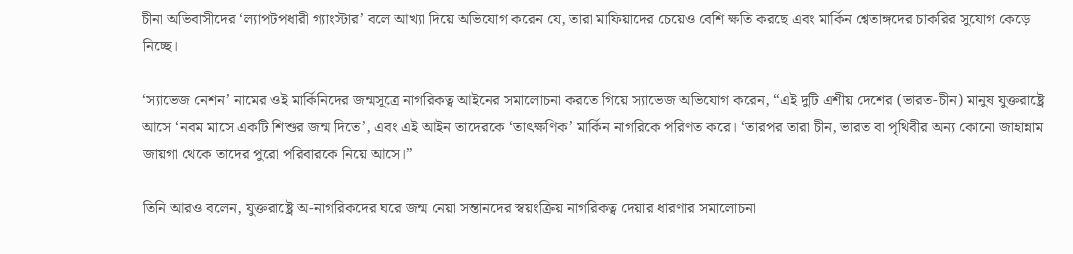চীনা অভিবাসীদের ‘ল্যাপটপধারী গ্যাংস্টার’ বলে আখ্যা দিয়ে অভিযোগ করেন যে, তারা মাফিয়াদের চেয়েও বেশি ক্ষতি করছে এবং মার্কিন শ্বেতাঙ্গদের চাকরির সুযোগ কেড়ে নিচ্ছে।

‘স্যাভেজ নেশন’ নামের ওই মার্কিনিদের জন্মসূত্রে নাগরিকত্ব আইনের সমালোচনা করতে গিয়ে স্যাভেজ অভিযোগ করেন, “এই দুটি এশীয় দেশের (ভারত-চীন) মানুষ যুক্তরাষ্ট্রে আসে ‘নবম মাসে একটি শিশুর জন্ম দিতে’, এবং এই আইন তাদেরকে ‘তাৎক্ষণিক’ মার্কিন নাগরিকে পরিণত করে। ‘তারপর তারা চীন, ভারত বা পৃথিবীর অন্য কোনো জাহান্নাম জায়গা থেকে তাদের পুরো পরিবারকে নিয়ে আসে।”

তিনি আরও বলেন, যুক্তরাষ্ট্রে অ-নাগরিকদের ঘরে জন্ম নেয়া সন্তানদের স্বয়ংক্রিয় নাগরিকত্ব দেয়ার ধারণার সমালোচনা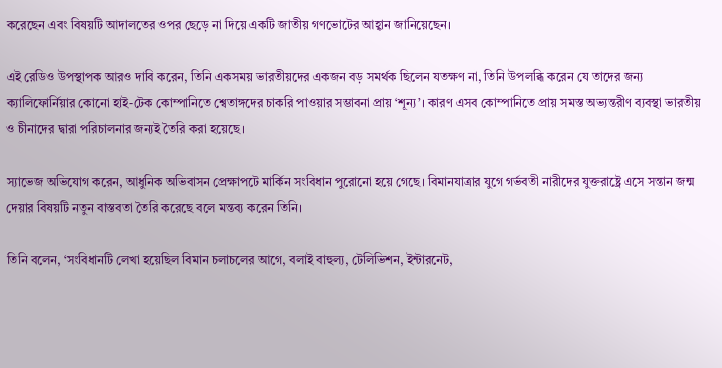করেছেন এবং বিষয়টি আদালতের ওপর ছেড়ে না দিয়ে একটি জাতীয় গণভোটের আহ্বান জানিয়েছেন।

এই রেডিও উপস্থাপক আরও দাবি করেন, তিনি একসময় ভারতীয়দের একজন বড় সমর্থক ছিলেন যতক্ষণ না, তিনি উপলব্ধি করেন যে তাদের জন্য ক্যালিফোর্নিয়ার কোনো হাই-টেক কোম্পানিতে শ্বেতাঙ্গদের চাকরি পাওয়ার সম্ভাবনা প্রায় ‘শূন্য’। কারণ এসব কোম্পানিতে প্রায় সমস্ত অভ্যন্তরীণ ব্যবস্থা ভারতীয় ও চীনাদের দ্বারা পরিচালনার জন্যই তৈরি করা হয়েছে।

স্যাভেজ অভিযোগ করেন, আধুনিক অভিবাসন প্রেক্ষাপটে মার্কিন সংবিধান পুরোনো হয়ে গেছে। বিমানযাত্রার যুগে গর্ভবতী নারীদের যুক্তরাষ্ট্রে এসে সন্তান জন্ম দেয়ার বিষয়টি নতুন বাস্তবতা তৈরি করেছে বলে মন্তব্য করেন তিনি।

তিনি বলেন, ‘সংবিধানটি লেখা হয়েছিল বিমান চলাচলের আগে, বলাই বাহুল্য, টেলিভিশন, ইন্টারনেট,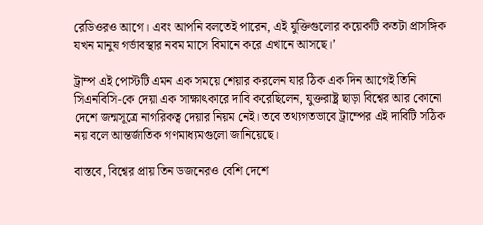রেডিওরও আগে। এবং আপনি বলতেই পারেন, এই যুক্তিগুলোর কয়েকটি কতটা প্রাসঙ্গিক যখন মানুষ গর্ভাবস্থার নবম মাসে বিমানে করে এখানে আসছে।’

ট্রাম্প এই পোস্টটি এমন এক সময়ে শেয়ার করলেন যার ঠিক এক দিন আগেই তিনি সিএনবিসি-কে দেয়া এক সাক্ষাৎকারে দাবি করেছিলেন, যুক্তরাষ্ট্র ছাড়া বিশ্বের আর কোনো দেশে জন্মসূত্রে নাগরিকত্ব দেয়ার নিয়ম নেই। তবে তথ্যগতভাবে ট্রাম্পের এই দাবিটি সঠিক নয় বলে আন্তর্জাতিক গণমাধ্যমগুলো জানিয়েছে।

বাস্তবে, বিশ্বের প্রায় তিন ডজনেরও বেশি দেশে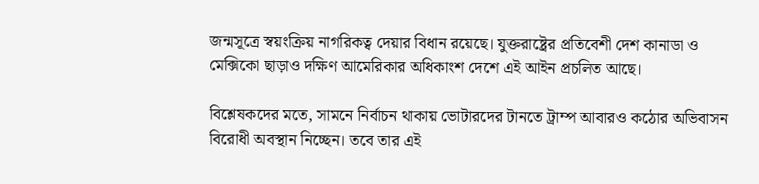জন্মসূত্রে স্বয়ংক্রিয় নাগরিকত্ব দেয়ার বিধান রয়েছে। যুক্তরাষ্ট্রের প্রতিবেশী দেশ কানাডা ও মেক্সিকো ছাড়াও দক্ষিণ আমেরিকার অধিকাংশ দেশে এই আইন প্রচলিত আছে।

বিশ্লেষকদের মতে, সামনে নির্বাচন থাকায় ভোটারদের টানতে ট্রাম্প আবারও কঠোর অভিবাসন বিরোধী অবস্থান নিচ্ছেন। তবে তার এই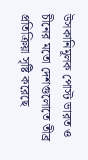উসকানিমূলক পোস্ট ভারত ও চীনের মতো দেশগুলোতে তীব্র প্রতিক্রিয়া সৃষ্টি করেছে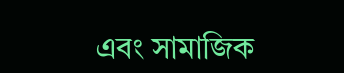এবং সামাজিক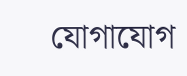যোগাযোগ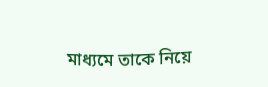মাধ্যমে তাকে নিয়ে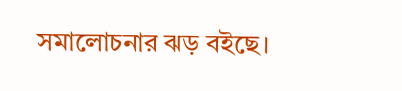সমালোচনার ঝড় বইছে।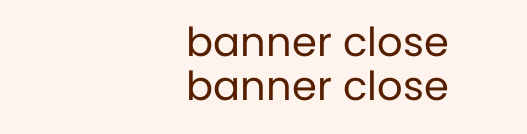banner close
banner close